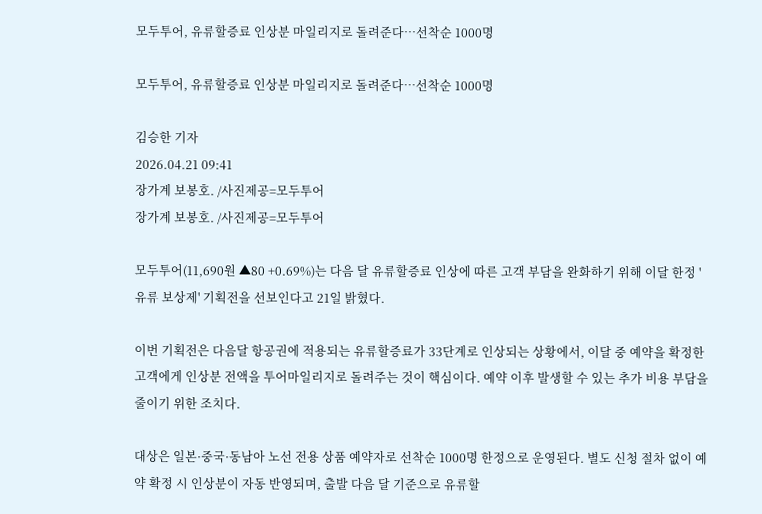모두투어, 유류할증료 인상분 마일리지로 돌려준다…선착순 1000명

모두투어, 유류할증료 인상분 마일리지로 돌려준다…선착순 1000명

김승한 기자
2026.04.21 09:41
장가계 보봉호. /사진제공=모두투어
장가계 보봉호. /사진제공=모두투어

모두투어(11,690원 ▲80 +0.69%)는 다음 달 유류할증료 인상에 따른 고객 부담을 완화하기 위해 이달 한정 '유류 보상제' 기획전을 선보인다고 21일 밝혔다.

이번 기획전은 다음달 항공권에 적용되는 유류할증료가 33단계로 인상되는 상황에서, 이달 중 예약을 확정한 고객에게 인상분 전액을 투어마일리지로 돌려주는 것이 핵심이다. 예약 이후 발생할 수 있는 추가 비용 부담을 줄이기 위한 조치다.

대상은 일본·중국·동남아 노선 전용 상품 예약자로 선착순 1000명 한정으로 운영된다. 별도 신청 절차 없이 예약 확정 시 인상분이 자동 반영되며, 출발 다음 달 기준으로 유류할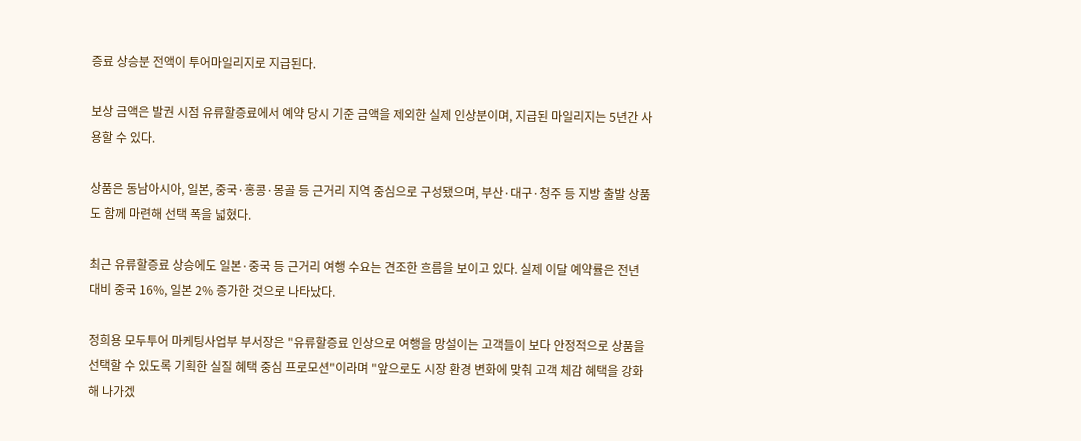증료 상승분 전액이 투어마일리지로 지급된다.

보상 금액은 발권 시점 유류할증료에서 예약 당시 기준 금액을 제외한 실제 인상분이며, 지급된 마일리지는 5년간 사용할 수 있다.

상품은 동남아시아, 일본, 중국·홍콩·몽골 등 근거리 지역 중심으로 구성됐으며, 부산·대구·청주 등 지방 출발 상품도 함께 마련해 선택 폭을 넓혔다.

최근 유류할증료 상승에도 일본·중국 등 근거리 여행 수요는 견조한 흐름을 보이고 있다. 실제 이달 예약률은 전년 대비 중국 16%, 일본 2% 증가한 것으로 나타났다.

정희용 모두투어 마케팅사업부 부서장은 "유류할증료 인상으로 여행을 망설이는 고객들이 보다 안정적으로 상품을 선택할 수 있도록 기획한 실질 혜택 중심 프로모션"이라며 "앞으로도 시장 환경 변화에 맞춰 고객 체감 혜택을 강화해 나가겠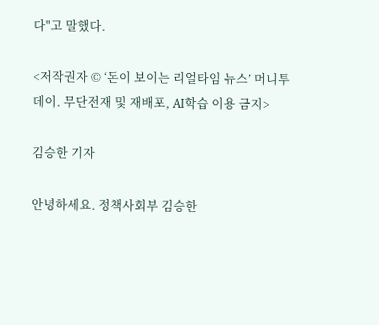다"고 말했다.

<저작권자 © ‘돈이 보이는 리얼타임 뉴스’ 머니투데이. 무단전재 및 재배포, AI학습 이용 금지>

김승한 기자

안녕하세요. 정책사회부 김승한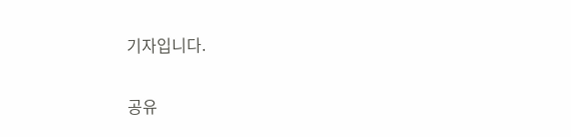기자입니다.

공유